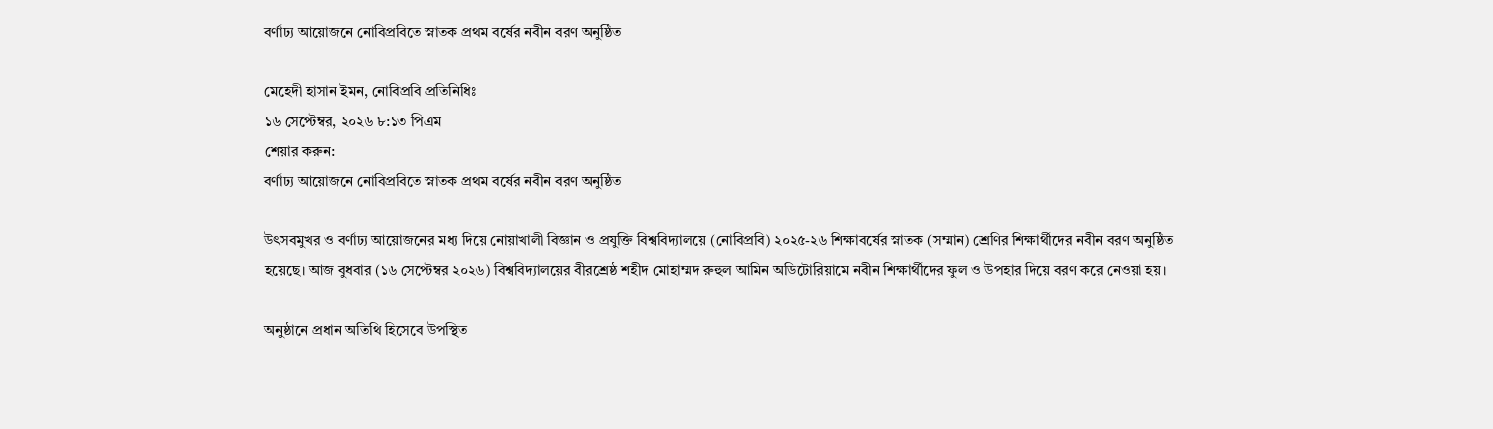বর্ণাঢ্য আয়োজনে নোবিপ্রবিতে স্নাতক প্রথম বর্ষের নবীন বরণ অনুষ্ঠিত

মেহেদী হাসান ইমন, নোবিপ্রবি প্রতিনিধিঃ
১৬ সেপ্টেম্বর, ২০২৬ ৮:১৩ পিএম
শেয়ার করুন:
বর্ণাঢ্য আয়োজনে নোবিপ্রবিতে স্নাতক প্রথম বর্ষের নবীন বরণ অনুষ্ঠিত

উৎসবমুখর ও বর্ণাঢ্য আয়োজনের মধ্য দিয়ে নোয়াখালী বিজ্ঞান ও প্রযুক্তি বিশ্ববিদ্যালয়ে (নোবিপ্রবি) ২০২৫-২৬ শিক্ষাবর্ষের স্নাতক (সম্মান) শ্রেণির শিক্ষার্থীদের নবীন বরণ অনুষ্ঠিত হয়েছে। আজ বুধবার (১৬ সেপ্টেম্বর ২০২৬) বিশ্ববিদ্যালয়ের বীরশ্রেষ্ঠ শহীদ মোহাম্মদ রুহুল আমিন অডিটোরিয়ামে নবীন শিক্ষার্থীদের ফুল ও উপহার দিয়ে বরণ করে নেওয়া হয়।

অনুষ্ঠানে প্রধান অতিথি হিসেবে উপস্থিত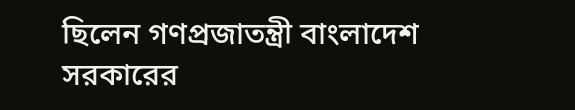ছিলেন গণপ্রজাতন্ত্রী বাংলাদেশ সরকারের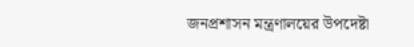জনপ্রশাসন মন্ত্রণালয়ের উপদেষ্টা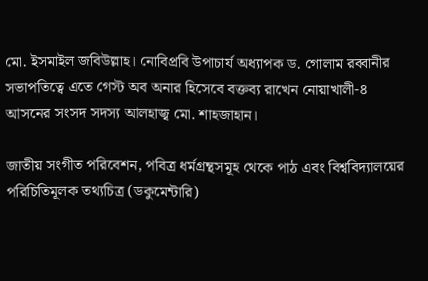মো. ইসমাইল জবিউল্লাহ। নোবিপ্রবি উপাচার্য অধ্যাপক ড. গোলাম রব্বানীর সভাপতিত্বে এতে গেস্ট অব অনার হিসেবে বক্তব্য রাখেন নোয়াখালী-৪ আসনের সংসদ সদস্য আলহাজ্ব মো. শাহজাহান।

জাতীয় সংগীত পরিবেশন, পবিত্র ধর্মগ্রন্থসমূহ থেকে পাঠ এবং বিশ্ববিদ্যালয়ের পরিচিতিমূলক তথ্যচিত্র (ডকুমেন্টারি)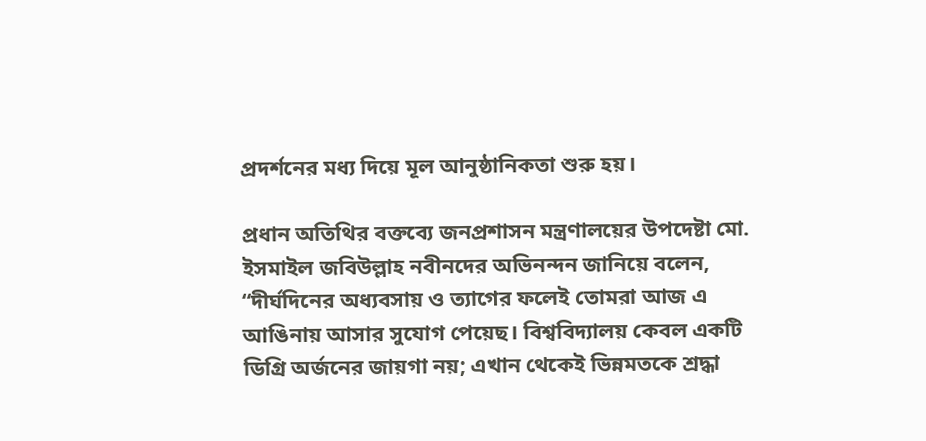প্রদর্শনের মধ্য দিয়ে মূল আনুষ্ঠানিকতা শুরু হয়।

প্রধান অতিথির বক্তব্যে জনপ্রশাসন মন্ত্রণালয়ের উপদেষ্টা মো. ইসমাইল জবিউল্লাহ নবীনদের অভিনন্দন জানিয়ে বলেন, “দীর্ঘদিনের অধ্যবসায় ও ত্যাগের ফলেই তোমরা আজ এ আঙিনায় আসার সুযোগ পেয়েছ। বিশ্ববিদ্যালয় কেবল একটি ডিগ্রি অর্জনের জায়গা নয়; এখান থেকেই ভিন্নমতকে শ্রদ্ধা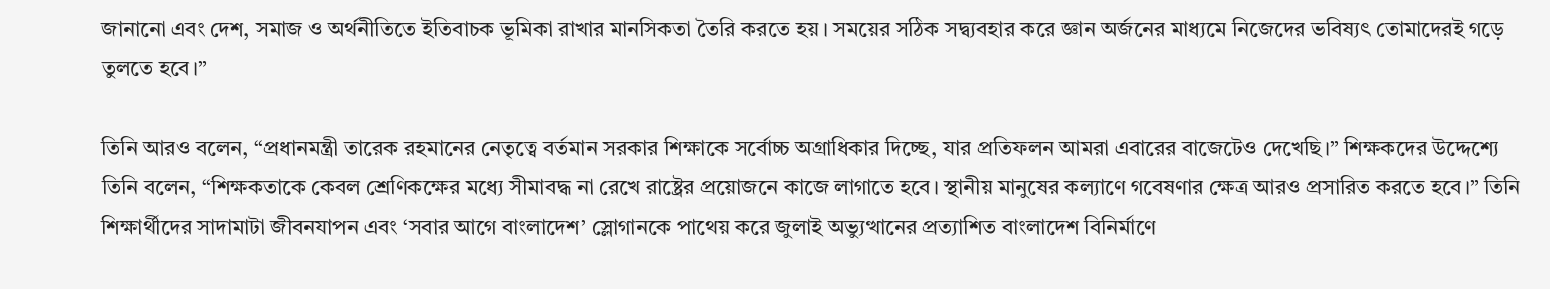জানানো এবং দেশ, সমাজ ও অর্থনীতিতে ইতিবাচক ভূমিকা রাখার মানসিকতা তৈরি করতে হয়। সময়ের সঠিক সদ্ব্যবহার করে জ্ঞান অর্জনের মাধ্যমে নিজেদের ভবিষ্যৎ তোমাদেরই গড়ে তুলতে হবে।”

তিনি আরও বলেন, “প্রধানমন্ত্রী তারেক রহমানের নেতৃত্বে বর্তমান সরকার শিক্ষাকে সর্বোচ্চ অগ্রাধিকার দিচ্ছে, যার প্রতিফলন আমরা এবারের বাজেটেও দেখেছি।” শিক্ষকদের উদ্দেশ্যে তিনি বলেন, “শিক্ষকতাকে কেবল শ্রেণিকক্ষের মধ্যে সীমাবদ্ধ না রেখে রাষ্ট্রের প্রয়োজনে কাজে লাগাতে হবে। স্থানীয় মানুষের কল্যাণে গবেষণার ক্ষেত্র আরও প্রসারিত করতে হবে।” তিনি শিক্ষার্থীদের সাদামাটা জীবনযাপন এবং ‘সবার আগে বাংলাদেশ’ স্লোগানকে পাথেয় করে জুলাই অভ্যুত্থানের প্রত্যাশিত বাংলাদেশ বিনির্মাণে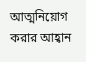আত্মনিয়োগ করার আহ্বান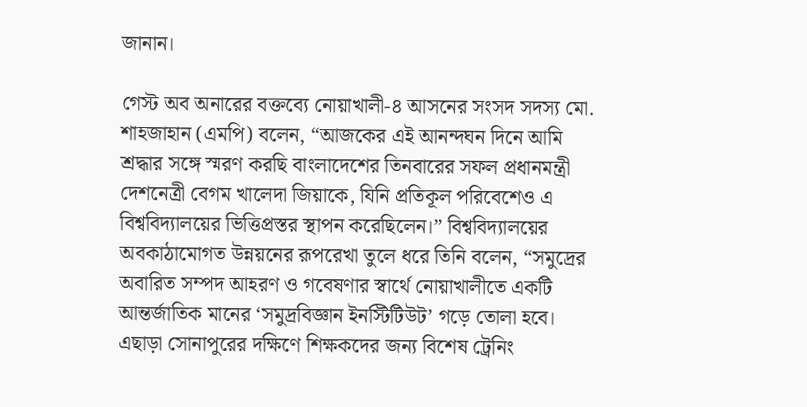জানান।

গেস্ট অব অনারের বক্তব্যে নোয়াখালী-৪ আসনের সংসদ সদস্য মো. শাহজাহান (এমপি) বলেন, “আজকের এই আনন্দঘন দিনে আমি শ্রদ্ধার সঙ্গে স্মরণ করছি বাংলাদেশের তিনবারের সফল প্রধানমন্ত্রী দেশনেত্রী বেগম খালেদা জিয়াকে, যিনি প্রতিকূল পরিবেশেও এ বিশ্ববিদ্যালয়ের ভিত্তিপ্রস্তর স্থাপন করেছিলেন।” বিশ্ববিদ্যালয়ের অবকাঠামোগত উন্নয়নের রূপরেখা তুলে ধরে তিনি বলেন, “সমুদ্রের অবারিত সম্পদ আহরণ ও গবেষণার স্বার্থে নোয়াখালীতে একটি আন্তর্জাতিক মানের ‘সমুদ্রবিজ্ঞান ইনস্টিটিউট’ গড়ে তোলা হবে। এছাড়া সোনাপুরের দক্ষিণে শিক্ষকদের জন্য বিশেষ ট্রেনিং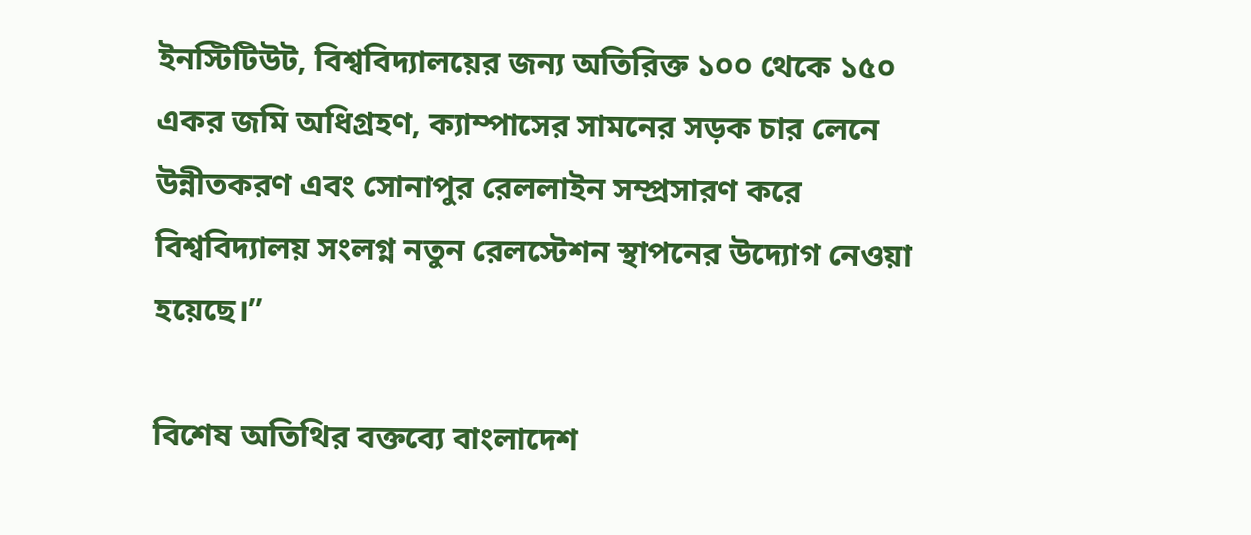ইনস্টিটিউট, বিশ্ববিদ্যালয়ের জন্য অতিরিক্ত ১০০ থেকে ১৫০ একর জমি অধিগ্রহণ, ক্যাম্পাসের সামনের সড়ক চার লেনে উন্নীতকরণ এবং সোনাপুর রেললাইন সম্প্রসারণ করে বিশ্ববিদ্যালয় সংলগ্ন নতুন রেলস্টেশন স্থাপনের উদ্যোগ নেওয়া হয়েছে।”

বিশেষ অতিথির বক্তব্যে বাংলাদেশ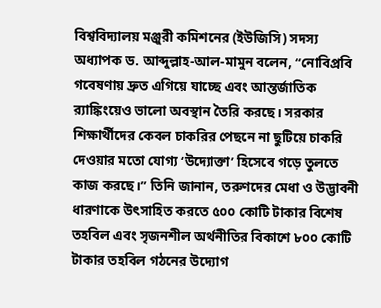বিশ্ববিদ্যালয় মঞ্জুরী কমিশনের (ইউজিসি) সদস্য অধ্যাপক ড. আব্দুল্লাহ-আল-মামুন বলেন, “নোবিপ্রবি গবেষণায় দ্রুত এগিয়ে যাচ্ছে এবং আন্তর্জাতিক র‍্যাঙ্কিংয়েও ভালো অবস্থান তৈরি করছে। সরকার শিক্ষার্থীদের কেবল চাকরির পেছনে না ছুটিয়ে চাকরি দেওয়ার মতো যোগ্য ‘উদ্যোক্তা’ হিসেবে গড়ে তুলতে কাজ করছে।” তিনি জানান, তরুণদের মেধা ও উদ্ভাবনী ধারণাকে উৎসাহিত করতে ৫০০ কোটি টাকার বিশেষ তহবিল এবং সৃজনশীল অর্থনীতির বিকাশে ৮০০ কোটি টাকার তহবিল গঠনের উদ্যোগ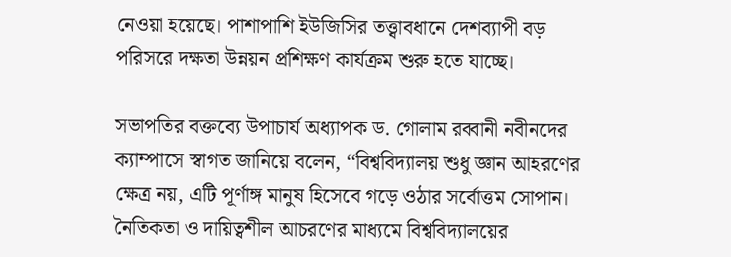নেওয়া হয়েছে। পাশাপাশি ইউজিসির তত্ত্বাবধানে দেশব্যাপী বড় পরিসরে দক্ষতা উন্নয়ন প্রশিক্ষণ কার্যক্রম শুরু হতে যাচ্ছে।

সভাপতির বক্তব্যে উপাচার্য অধ্যাপক ড. গোলাম রব্বানী নবীনদের ক্যাম্পাসে স্বাগত জানিয়ে বলেন, “বিশ্ববিদ্যালয় শুধু জ্ঞান আহরণের ক্ষেত্র নয়, এটি পূর্ণাঙ্গ মানুষ হিসেবে গড়ে ওঠার সর্বোত্তম সোপান। নৈতিকতা ও দায়িত্বশীল আচরণের মাধ্যমে বিশ্ববিদ্যালয়ের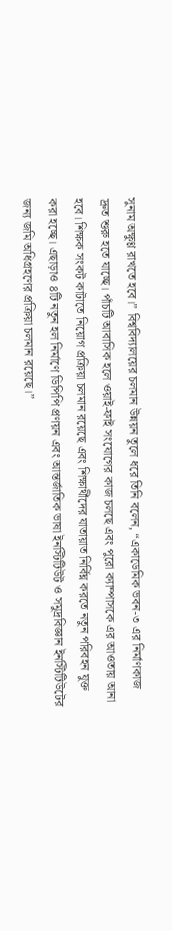সুনাম অক্ষুণ্ণ রাখতে হবে।” বিশ্ববিদ্যালয়ের চলমান উন্নয়ন তুলে ধরে তিনি বলেন, “একাডেমিক ভবন-৩ এর নির্মাণকাজ দ্রুত শুরু হতে যাচ্ছে। পাঁচটি আবাসিক হলে ওয়াই-ফাই সংযোগের কাজ চলছে এবং পুরো ক্যাম্পাসকে এর আওতায় আনা হবে। শিক্ষক সংকট কাটাতে নিয়োগ প্রক্রিয়া চলমান রয়েছে এবং শিক্ষার্থীদের যাতায়াত নির্বিঘ্ন করতে নতুন পরিবহন যুক্ত করা হচ্ছে। এছাড়াও ৪টি নতুন হল নির্মাণে ডিপিপি প্রণয়ন এবং আন্তর্জাতিক ভাষা ইনস্টিটিউট ও সমুদ্রবিজ্ঞান ইনস্টিটিউটের জন্য জমি অধিগ্রহণের প্রক্রিয়া চলমান রয়েছে।”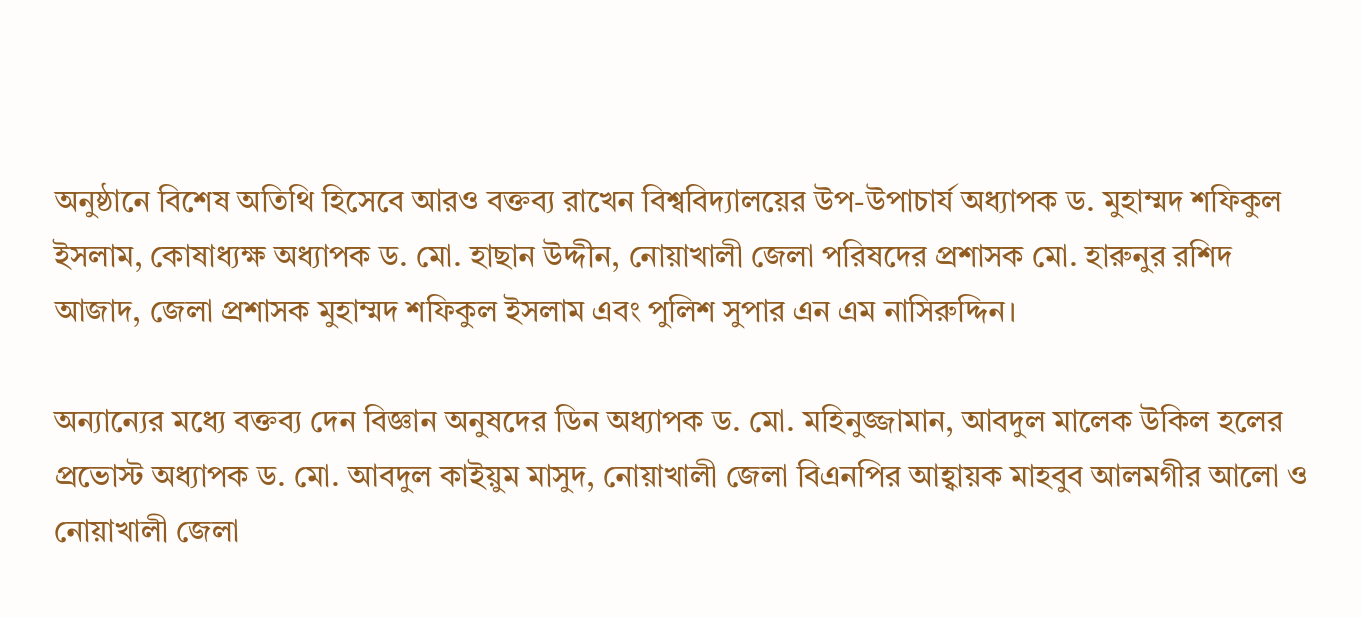অনুষ্ঠানে বিশেষ অতিথি হিসেবে আরও বক্তব্য রাখেন বিশ্ববিদ্যালয়ের উপ-উপাচার্য অধ্যাপক ড. মুহাম্মদ শফিকুল ইসলাম, কোষাধ্যক্ষ অধ্যাপক ড. মো. হাছান উদ্দীন, নোয়াখালী জেলা পরিষদের প্রশাসক মো. হারুনুর রশিদ আজাদ, জেলা প্রশাসক মুহাম্মদ শফিকুল ইসলাম এবং পুলিশ সুপার এন এম নাসিরুদ্দিন।

অন্যান্যের মধ্যে বক্তব্য দেন বিজ্ঞান অনুষদের ডিন অধ্যাপক ড. মো. মহিনুজ্জামান, আবদুল মালেক উকিল হলের প্রভোস্ট অধ্যাপক ড. মো. আবদুল কাইয়ুম মাসুদ, নোয়াখালী জেলা বিএনপির আহ্বায়ক মাহবুব আলমগীর আলো ও নোয়াখালী জেলা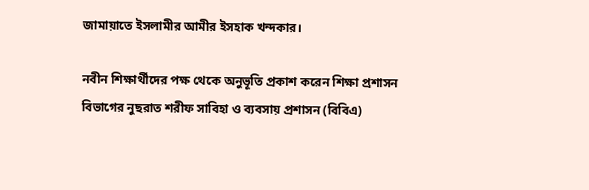জামায়াতে ইসলামীর আমীর ইসহাক খন্দকার।

নবীন শিক্ষার্থীদের পক্ষ থেকে অনুভূতি প্রকাশ করেন শিক্ষা প্রশাসন বিভাগের নুছরাত শরীফ সাবিহা ও ব্যবসায় প্রশাসন (বিবিএ)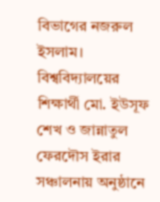বিভাগের নজরুল ইসলাম। বিশ্ববিদ্যালয়ের শিক্ষার্থী মো. ইউসূফ শেখ ও জান্নাতুল ফেরদৌস ইরার সঞ্চালনায় অনুষ্ঠানে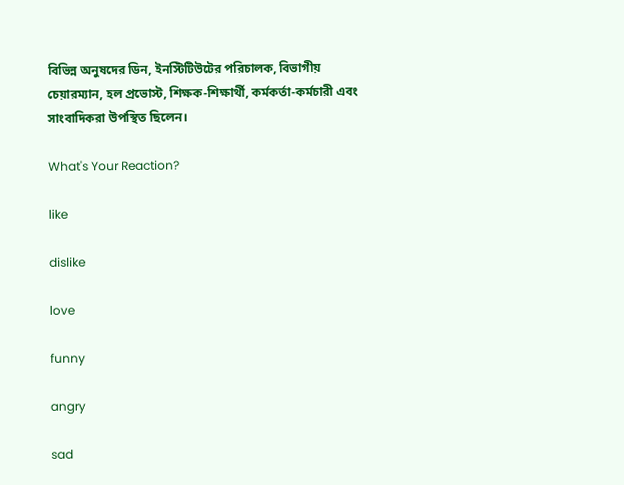বিভিন্ন অনুষদের ডিন, ইনস্টিটিউটের পরিচালক, বিভাগীয় চেয়ারম্যান, হল প্রভোস্ট, শিক্ষক-শিক্ষার্থী, কর্মকর্তা-কর্মচারী এবং সাংবাদিকরা উপস্থিত ছিলেন।

What's Your Reaction?

like

dislike

love

funny

angry

sad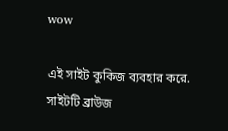wow

এই সাইট কুকিজ ব্যবহার করে. সাইটটি ব্রাউজ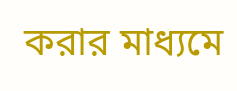করার মাধ্যমে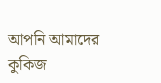আপনি আমাদের কুকিজ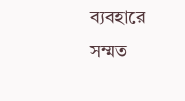ব্যবহারে সম্মত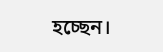হচ্ছেন।